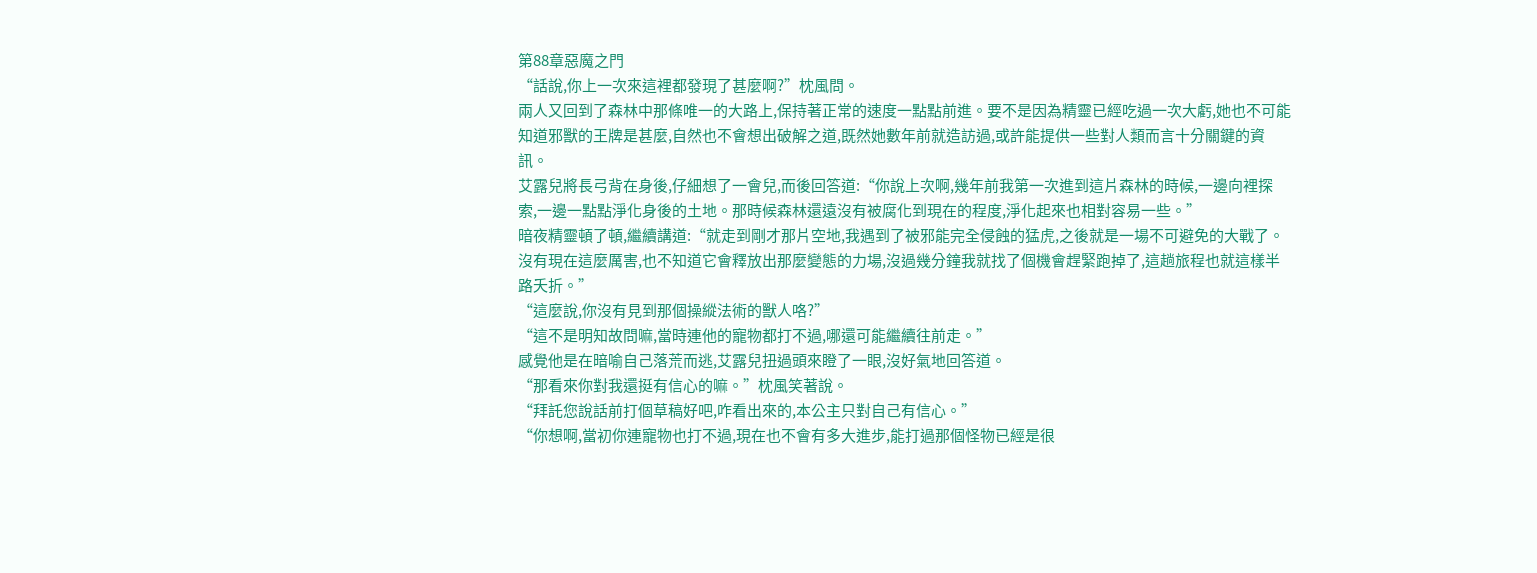第88章惡魔之門
“話說,你上一次來這裡都發現了甚麼啊?”枕風問。
兩人又回到了森林中那條唯一的大路上,保持著正常的速度一點點前進。要不是因為精靈已經吃過一次大虧,她也不可能知道邪獸的王牌是甚麼,自然也不會想出破解之道,既然她數年前就造訪過,或許能提供一些對人類而言十分關鍵的資訊。
艾露兒將長弓背在身後,仔細想了一會兒,而後回答道:“你說上次啊,幾年前我第一次進到這片森林的時候,一邊向裡探索,一邊一點點淨化身後的土地。那時候森林還遠沒有被腐化到現在的程度,淨化起來也相對容易一些。”
暗夜精靈頓了頓,繼續講道:“就走到剛才那片空地,我遇到了被邪能完全侵蝕的猛虎,之後就是一場不可避免的大戰了。沒有現在這麼厲害,也不知道它會釋放出那麼變態的力場,沒過幾分鐘我就找了個機會趕緊跑掉了,這趟旅程也就這樣半路夭折。”
“這麼說,你沒有見到那個操縱法術的獸人咯?”
“這不是明知故問嘛,當時連他的寵物都打不過,哪還可能繼續往前走。”
感覺他是在暗喻自己落荒而逃,艾露兒扭過頭來瞪了一眼,沒好氣地回答道。
“那看來你對我還挺有信心的嘛。”枕風笑著說。
“拜託您說話前打個草稿好吧,咋看出來的,本公主只對自己有信心。”
“你想啊,當初你連寵物也打不過,現在也不會有多大進步,能打過那個怪物已經是很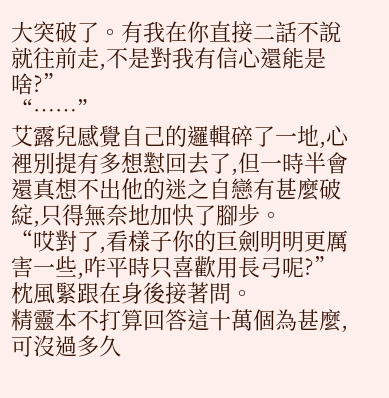大突破了。有我在你直接二話不說就往前走,不是對我有信心還能是啥?”
“……”
艾露兒感覺自己的邏輯碎了一地,心裡別提有多想懟回去了,但一時半會還真想不出他的迷之自戀有甚麼破綻,只得無奈地加快了腳步。
“哎對了,看樣子你的巨劍明明更厲害一些,咋平時只喜歡用長弓呢?”枕風緊跟在身後接著問。
精靈本不打算回答這十萬個為甚麼,可沒過多久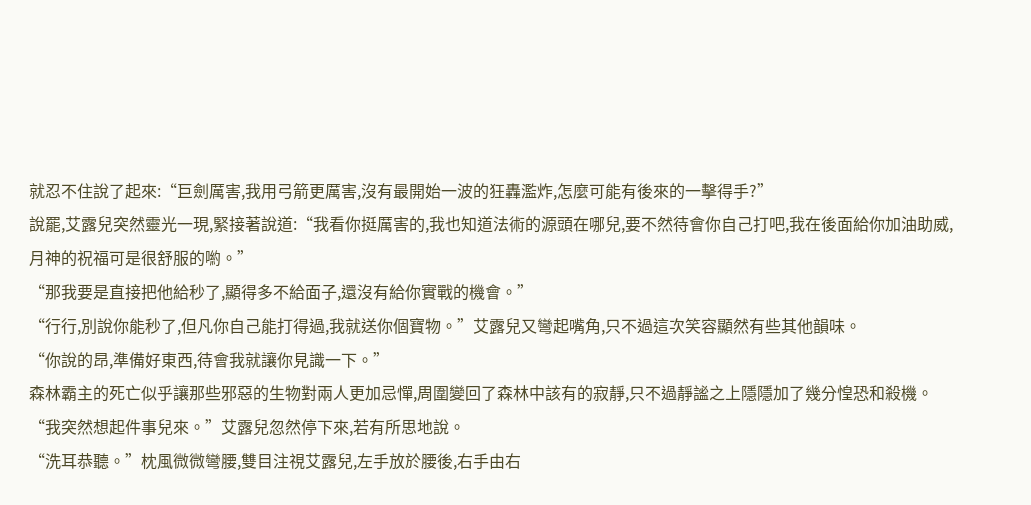就忍不住說了起來:“巨劍厲害,我用弓箭更厲害,沒有最開始一波的狂轟濫炸,怎麼可能有後來的一擊得手?”
說罷,艾露兒突然靈光一現,緊接著說道:“我看你挺厲害的,我也知道法術的源頭在哪兒,要不然待會你自己打吧,我在後面給你加油助威,月神的祝福可是很舒服的喲。”
“那我要是直接把他給秒了,顯得多不給面子,還沒有給你實戰的機會。”
“行行,別說你能秒了,但凡你自己能打得過,我就送你個寶物。”艾露兒又彎起嘴角,只不過這次笑容顯然有些其他韻味。
“你說的昂,準備好東西,待會我就讓你見識一下。”
森林霸主的死亡似乎讓那些邪惡的生物對兩人更加忌憚,周圍變回了森林中該有的寂靜,只不過靜謐之上隱隱加了幾分惶恐和殺機。
“我突然想起件事兒來。”艾露兒忽然停下來,若有所思地說。
“洗耳恭聽。”枕風微微彎腰,雙目注視艾露兒,左手放於腰後,右手由右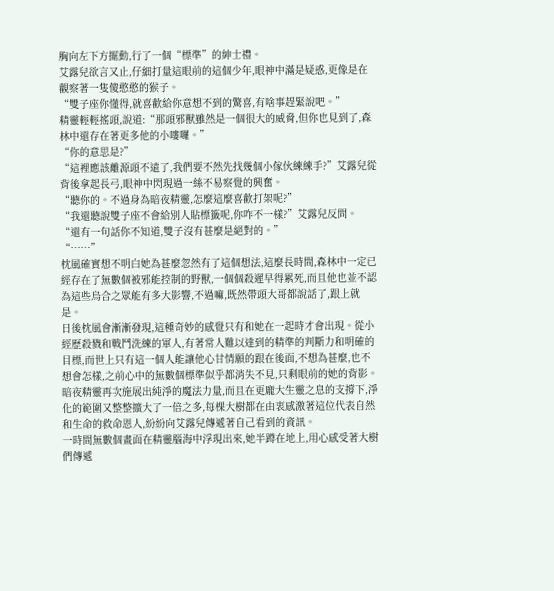胸向左下方擺動,行了一個“標準”的紳士禮。
艾露兒欲言又止,仔細打量這眼前的這個少年,眼神中滿是疑惑,更像是在觀察著一隻傻憨憨的猴子。
“雙子座你懂得,就喜歡給你意想不到的驚喜,有啥事趕緊說吧。”
精靈輕輕搖頭,說道:“那頭邪獸雖然是一個很大的威脅,但你也見到了,森林中還存在著更多他的小嘍囉。”
“你的意思是?”
“這裡應該離源頭不遠了,我們要不然先找幾個小傢伙練練手?”艾露兒從背後拿起長弓,眼神中閃現過一絲不易察覺的興奮。
“聽你的。不過身為暗夜精靈,怎麼這麼喜歡打架呢?”
“我還聽說雙子座不會給別人貼標籤呢,你咋不一樣?”艾露兒反問。
“還有一句話你不知道,雙子沒有甚麼是絕對的。”
“……”
枕風確實想不明白她為甚麼忽然有了這個想法,這麼長時間,森林中一定已經存在了無數個被邪能控制的野獸,一個個殺遲早得累死,而且他也並不認為這些烏合之眾能有多大影響,不過嘛,既然帶頭大哥都說話了,跟上就是。
日後枕風會漸漸發現,這種奇妙的感覺只有和她在一起時才會出現。從小經歷殺戮和戰鬥洗練的軍人,有著常人難以達到的精準的判斷力和明確的目標,而世上只有這一個人能讓他心甘情願的跟在後面,不想為甚麼,也不想會怎樣,之前心中的無數個標準似乎都消失不見,只剩眼前的她的背影。
暗夜精靈再次施展出純淨的魔法力量,而且在更龐大生靈之息的支撐下,淨化的範圍又整整擴大了一倍之多,每棵大樹都在由衷感激著這位代表自然和生命的救命恩人,紛紛向艾露兒傳遞著自己看到的資訊。
一時間無數個畫面在精靈腦海中浮現出來,她半蹲在地上,用心感受著大樹們傳遞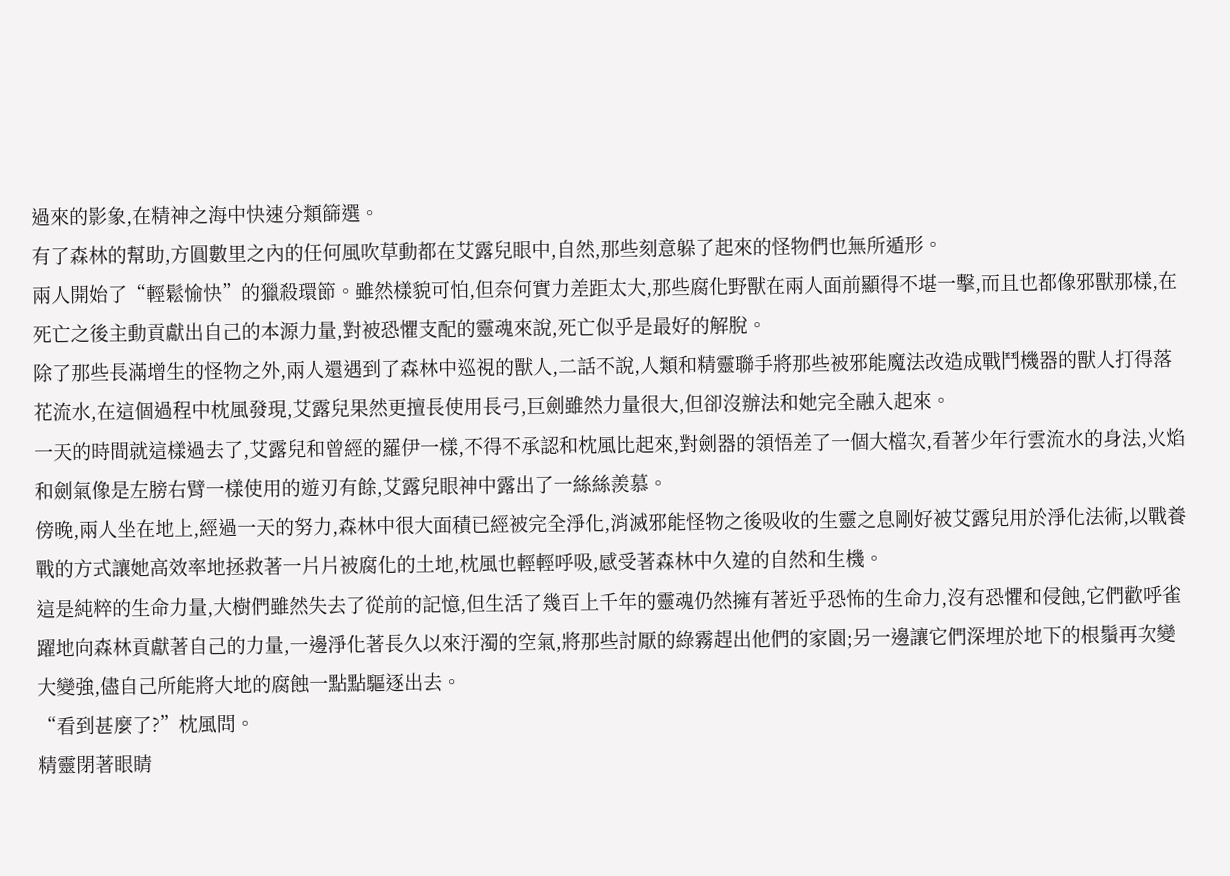過來的影象,在精神之海中快速分類篩選。
有了森林的幫助,方圓數里之內的任何風吹草動都在艾露兒眼中,自然,那些刻意躲了起來的怪物們也無所遁形。
兩人開始了“輕鬆愉快”的獵殺環節。雖然樣貌可怕,但奈何實力差距太大,那些腐化野獸在兩人面前顯得不堪一擊,而且也都像邪獸那樣,在死亡之後主動貢獻出自己的本源力量,對被恐懼支配的靈魂來說,死亡似乎是最好的解脫。
除了那些長滿增生的怪物之外,兩人還遇到了森林中巡視的獸人,二話不說,人類和精靈聯手將那些被邪能魔法改造成戰鬥機器的獸人打得落花流水,在這個過程中枕風發現,艾露兒果然更擅長使用長弓,巨劍雖然力量很大,但卻沒辦法和她完全融入起來。
一天的時間就這樣過去了,艾露兒和曾經的羅伊一樣,不得不承認和枕風比起來,對劍器的領悟差了一個大檔次,看著少年行雲流水的身法,火焰和劍氣像是左膀右臂一樣使用的遊刃有餘,艾露兒眼神中露出了一絲絲羨慕。
傍晚,兩人坐在地上,經過一天的努力,森林中很大面積已經被完全淨化,消滅邪能怪物之後吸收的生靈之息剛好被艾露兒用於淨化法術,以戰養戰的方式讓她高效率地拯救著一片片被腐化的土地,枕風也輕輕呼吸,感受著森林中久違的自然和生機。
這是純粹的生命力量,大樹們雖然失去了從前的記憶,但生活了幾百上千年的靈魂仍然擁有著近乎恐怖的生命力,沒有恐懼和侵蝕,它們歡呼雀躍地向森林貢獻著自己的力量,一邊淨化著長久以來汙濁的空氣,將那些討厭的綠霧趕出他們的家園;另一邊讓它們深埋於地下的根鬚再次變大變強,儘自己所能將大地的腐蝕一點點驅逐出去。
“看到甚麼了?”枕風問。
精靈閉著眼睛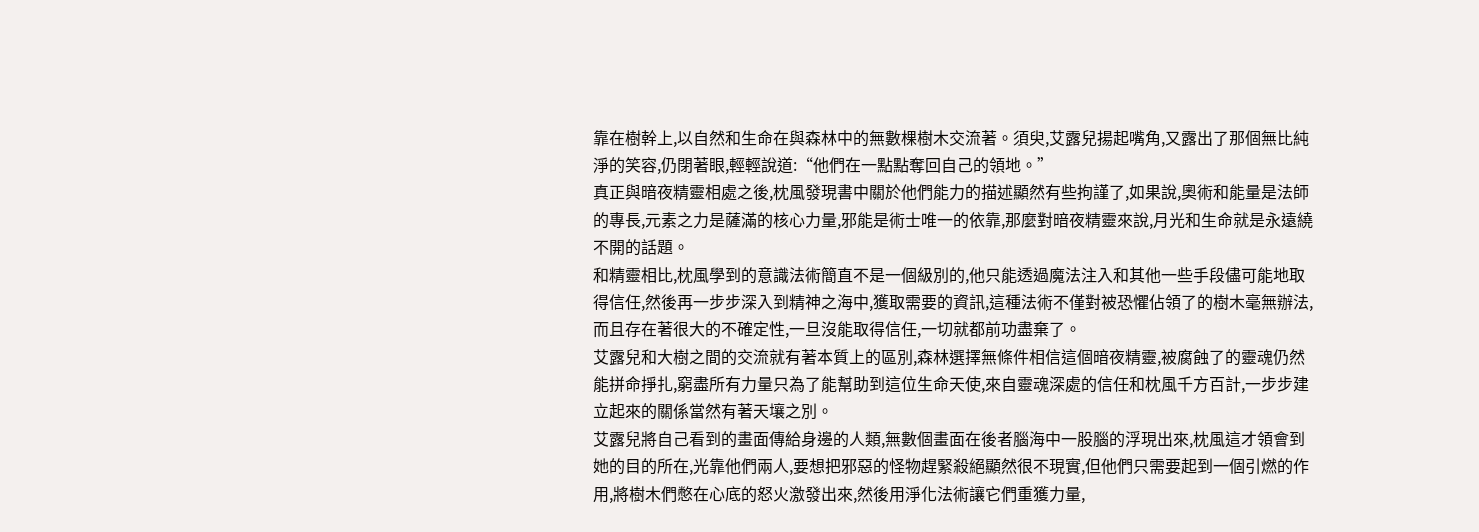靠在樹幹上,以自然和生命在與森林中的無數棵樹木交流著。須臾,艾露兒揚起嘴角,又露出了那個無比純淨的笑容,仍閉著眼,輕輕說道:“他們在一點點奪回自己的領地。”
真正與暗夜精靈相處之後,枕風發現書中關於他們能力的描述顯然有些拘謹了,如果說,奧術和能量是法師的專長,元素之力是薩滿的核心力量,邪能是術士唯一的依靠,那麼對暗夜精靈來說,月光和生命就是永遠繞不開的話題。
和精靈相比,枕風學到的意識法術簡直不是一個級別的,他只能透過魔法注入和其他一些手段儘可能地取得信任,然後再一步步深入到精神之海中,獲取需要的資訊,這種法術不僅對被恐懼佔領了的樹木毫無辦法,而且存在著很大的不確定性,一旦沒能取得信任,一切就都前功盡棄了。
艾露兒和大樹之間的交流就有著本質上的區別,森林選擇無條件相信這個暗夜精靈,被腐蝕了的靈魂仍然能拼命掙扎,窮盡所有力量只為了能幫助到這位生命天使,來自靈魂深處的信任和枕風千方百計,一步步建立起來的關係當然有著天壤之別。
艾露兒將自己看到的畫面傳給身邊的人類,無數個畫面在後者腦海中一股腦的浮現出來,枕風這才領會到她的目的所在,光靠他們兩人,要想把邪惡的怪物趕緊殺絕顯然很不現實,但他們只需要起到一個引燃的作用,將樹木們憋在心底的怒火激發出來,然後用淨化法術讓它們重獲力量,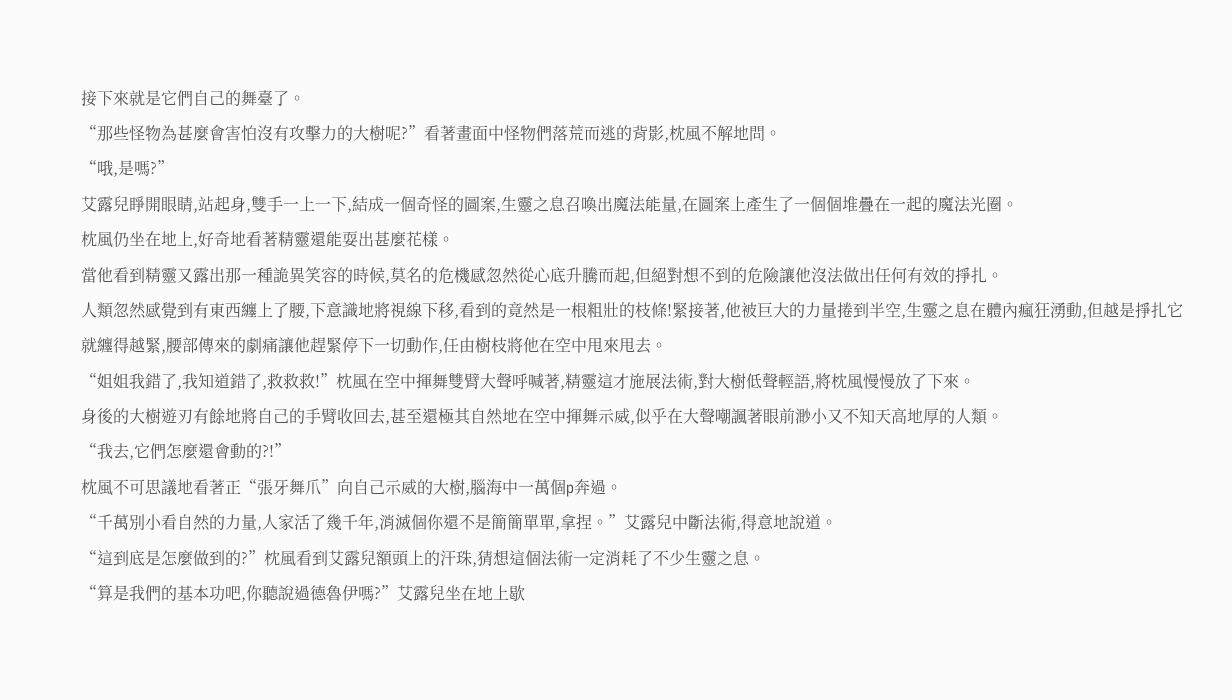接下來就是它們自己的舞臺了。
“那些怪物為甚麼會害怕沒有攻擊力的大樹呢?”看著畫面中怪物們落荒而逃的背影,枕風不解地問。
“哦,是嗎?”
艾露兒睜開眼睛,站起身,雙手一上一下,結成一個奇怪的圖案,生靈之息召喚出魔法能量,在圖案上產生了一個個堆疊在一起的魔法光圈。
枕風仍坐在地上,好奇地看著精靈還能耍出甚麼花樣。
當他看到精靈又露出那一種詭異笑容的時候,莫名的危機感忽然從心底升騰而起,但絕對想不到的危險讓他沒法做出任何有效的掙扎。
人類忽然感覺到有東西纏上了腰,下意識地將視線下移,看到的竟然是一根粗壯的枝條!緊接著,他被巨大的力量捲到半空,生靈之息在體內瘋狂湧動,但越是掙扎它就纏得越緊,腰部傳來的劇痛讓他趕緊停下一切動作,任由樹枝將他在空中甩來甩去。
“姐姐我錯了,我知道錯了,救救救!”枕風在空中揮舞雙臂大聲呼喊著,精靈這才施展法術,對大樹低聲輕語,將枕風慢慢放了下來。
身後的大樹遊刃有餘地將自己的手臂收回去,甚至還極其自然地在空中揮舞示威,似乎在大聲嘲諷著眼前渺小又不知天高地厚的人類。
“我去,它們怎麼還會動的?!”
枕風不可思議地看著正“張牙舞爪”向自己示威的大樹,腦海中一萬個p奔過。
“千萬別小看自然的力量,人家活了幾千年,消滅個你還不是簡簡單單,拿捏。”艾露兒中斷法術,得意地說道。
“這到底是怎麼做到的?”枕風看到艾露兒額頭上的汗珠,猜想這個法術一定消耗了不少生靈之息。
“算是我們的基本功吧,你聽說過德魯伊嗎?”艾露兒坐在地上歇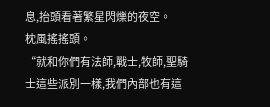息,抬頭看著繁星閃爍的夜空。
枕風搖搖頭。
“就和你們有法師,戰士,牧師,聖騎士這些派別一樣,我們內部也有這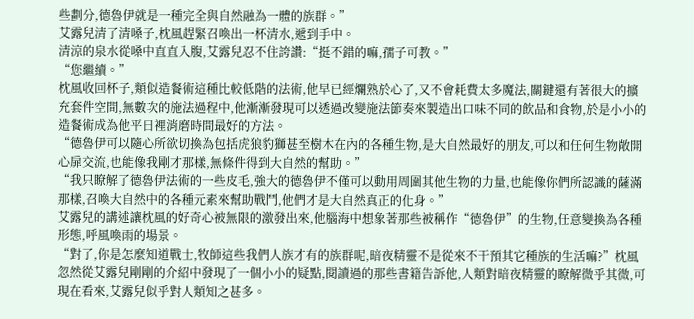些劃分,德魯伊就是一種完全與自然融為一體的族群。”
艾露兒清了清嗓子,枕風趕緊召喚出一杯清水,遞到手中。
清涼的泉水從嗓中直直入腹,艾露兒忍不住誇讚:“挺不錯的嘛,孺子可教。”
“您繼續。”
枕風收回杯子,類似造餐術這種比較低階的法術,他早已經爛熟於心了,又不會耗費太多魔法,關鍵還有著很大的擴充套件空間,無數次的施法過程中,他漸漸發現可以透過改變施法節奏來製造出口味不同的飲品和食物,於是小小的造餐術成為他平日裡消磨時間最好的方法。
“德魯伊可以隨心所欲切換為包括虎狼豹獅甚至樹木在內的各種生物,是大自然最好的朋友,可以和任何生物敞開心扉交流,也能像我剛才那樣,無條件得到大自然的幫助。”
“我只瞭解了德魯伊法術的一些皮毛,強大的德魯伊不僅可以動用周圍其他生物的力量,也能像你們所認識的薩滿那樣,召喚大自然中的各種元素來幫助戰鬥,他們才是大自然真正的化身。”
艾露兒的講述讓枕風的好奇心被無限的激發出來,他腦海中想象著那些被稱作“德魯伊”的生物,任意變換為各種形態,呼風喚雨的場景。
“對了,你是怎麼知道戰士,牧師這些我們人族才有的族群呢,暗夜精靈不是從來不干預其它種族的生活嘛?”枕風忽然從艾露兒剛剛的介紹中發現了一個小小的疑點,閱讀過的那些書籍告訴他,人類對暗夜精靈的瞭解微乎其微,可現在看來,艾露兒似乎對人類知之甚多。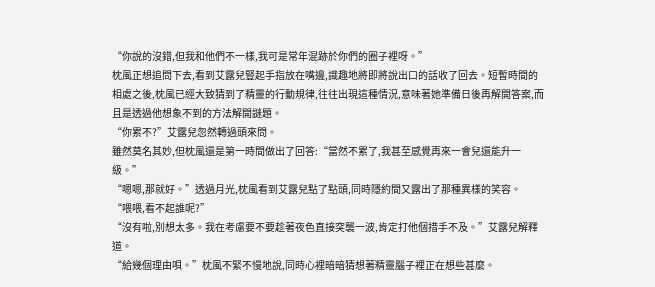“你說的沒錯,但我和他們不一樣,我可是常年混跡於你們的圈子裡呀。”
枕風正想追問下去,看到艾露兒豎起手指放在嘴邊,識趣地將即將說出口的話收了回去。短暫時間的相處之後,枕風已經大致猜到了精靈的行動規律,往往出現這種情況,意味著她準備日後再解開答案,而且是透過他想象不到的方法解開謎題。
“你累不?”艾露兒忽然轉過頭來問。
雖然莫名其妙,但枕風還是第一時間做出了回答:“當然不累了,我甚至感覺再來一會兒還能升一級。”
“嗯嗯,那就好。”透過月光,枕風看到艾露兒點了點頭,同時隱約間又露出了那種異樣的笑容。
“喂喂,看不起誰呢?”
“沒有啦,別想太多。我在考慮要不要趁著夜色直接突襲一波,肯定打他個措手不及。”艾露兒解釋道。
“給幾個理由唄。”枕風不緊不慢地說,同時心裡暗暗猜想著精靈腦子裡正在想些甚麼。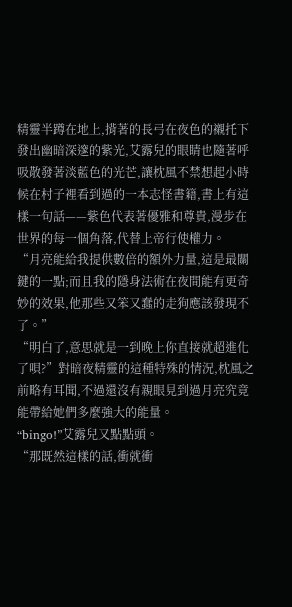精靈半蹲在地上,揹著的長弓在夜色的襯托下發出幽暗深邃的紫光,艾露兒的眼睛也隨著呼吸散發著淡藍色的光芒,讓枕風不禁想起小時候在村子裡看到過的一本志怪書籍,書上有這樣一句話——紫色代表著優雅和尊貴,漫步在世界的每一個角落,代替上帝行使權力。
“月亮能給我提供數倍的額外力量,這是最關鍵的一點;而且我的隱身法術在夜間能有更奇妙的效果,他那些又笨又蠢的走狗應該發現不了。”
“明白了,意思就是一到晚上你直接就超進化了唄?”對暗夜精靈的這種特殊的情況,枕風之前略有耳聞,不過還沒有親眼見到過月亮究竟能帶給她們多麼強大的能量。
“bingo!”艾露兒又點點頭。
“那既然這樣的話,衝就衝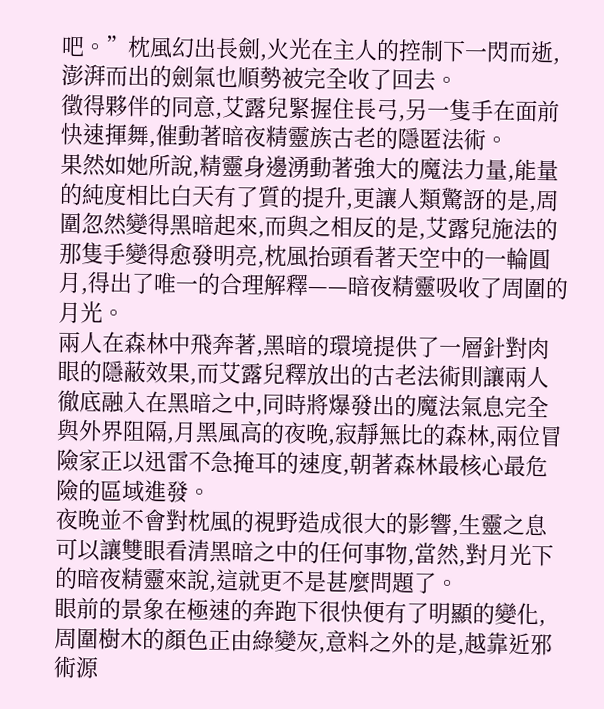吧。”枕風幻出長劍,火光在主人的控制下一閃而逝,澎湃而出的劍氣也順勢被完全收了回去。
徵得夥伴的同意,艾露兒緊握住長弓,另一隻手在面前快速揮舞,催動著暗夜精靈族古老的隱匿法術。
果然如她所說,精靈身邊湧動著強大的魔法力量,能量的純度相比白天有了質的提升,更讓人類驚訝的是,周圍忽然變得黑暗起來,而與之相反的是,艾露兒施法的那隻手變得愈發明亮,枕風抬頭看著天空中的一輪圓月,得出了唯一的合理解釋——暗夜精靈吸收了周圍的月光。
兩人在森林中飛奔著,黑暗的環境提供了一層針對肉眼的隱蔽效果,而艾露兒釋放出的古老法術則讓兩人徹底融入在黑暗之中,同時將爆發出的魔法氣息完全與外界阻隔,月黑風高的夜晚,寂靜無比的森林,兩位冒險家正以迅雷不急掩耳的速度,朝著森林最核心最危險的區域進發。
夜晚並不會對枕風的視野造成很大的影響,生靈之息可以讓雙眼看清黑暗之中的任何事物,當然,對月光下的暗夜精靈來說,這就更不是甚麼問題了。
眼前的景象在極速的奔跑下很快便有了明顯的變化,周圍樹木的顏色正由綠變灰,意料之外的是,越靠近邪術源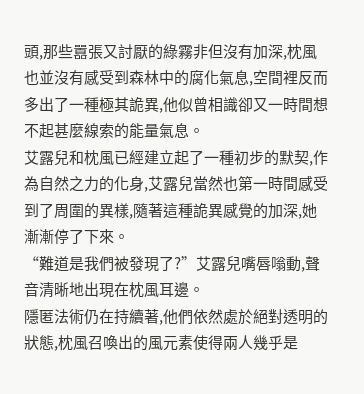頭,那些囂張又討厭的綠霧非但沒有加深,枕風也並沒有感受到森林中的腐化氣息,空間裡反而多出了一種極其詭異,他似曾相識卻又一時間想不起甚麼線索的能量氣息。
艾露兒和枕風已經建立起了一種初步的默契,作為自然之力的化身,艾露兒當然也第一時間感受到了周圍的異樣,隨著這種詭異感覺的加深,她漸漸停了下來。
“難道是我們被發現了?”艾露兒嘴唇嗡動,聲音清晰地出現在枕風耳邊。
隱匿法術仍在持續著,他們依然處於絕對透明的狀態,枕風召喚出的風元素使得兩人幾乎是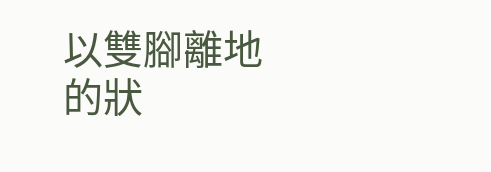以雙腳離地的狀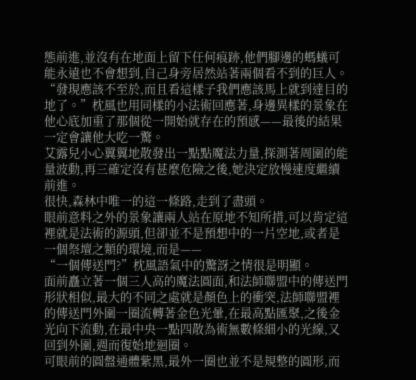態前進,並沒有在地面上留下任何痕跡,他們腳邊的螞蟻可能永遠也不會想到,自己身旁居然站著兩個看不到的巨人。
“發現應該不至於,而且看這樣子我們應該馬上就到達目的地了。”枕風也用同樣的小法術回應著,身邊異樣的景象在他心底加重了那個從一開始就存在的預感——最後的結果一定會讓他大吃一驚。
艾露兒小心翼翼地散發出一點點魔法力量,探測著周圍的能量波動,再三確定沒有甚麼危險之後,她決定放慢速度繼續前進。
很快,森林中唯一的這一條路,走到了盡頭。
眼前意料之外的景象讓兩人站在原地不知所措,可以肯定這裡就是法術的源頭,但卻並不是預想中的一片空地,或者是一個祭壇之類的環境,而是——
“一個傳送門?”枕風語氣中的驚訝之情很是明顯。
面前矗立著一個三人高的魔法圓面,和法師聯盟中的傳送門形狀相似,最大的不同之處就是顏色上的衝突,法師聯盟裡的傳送門外圍一圈流轉著金色光暈,在最高點匯聚,之後金光向下流動,在最中央一點四散為術無數條細小的光線,又回到外圍,週而復始地迴圈。
可眼前的圓盤通體紫黑,最外一圈也並不是規整的圓形,而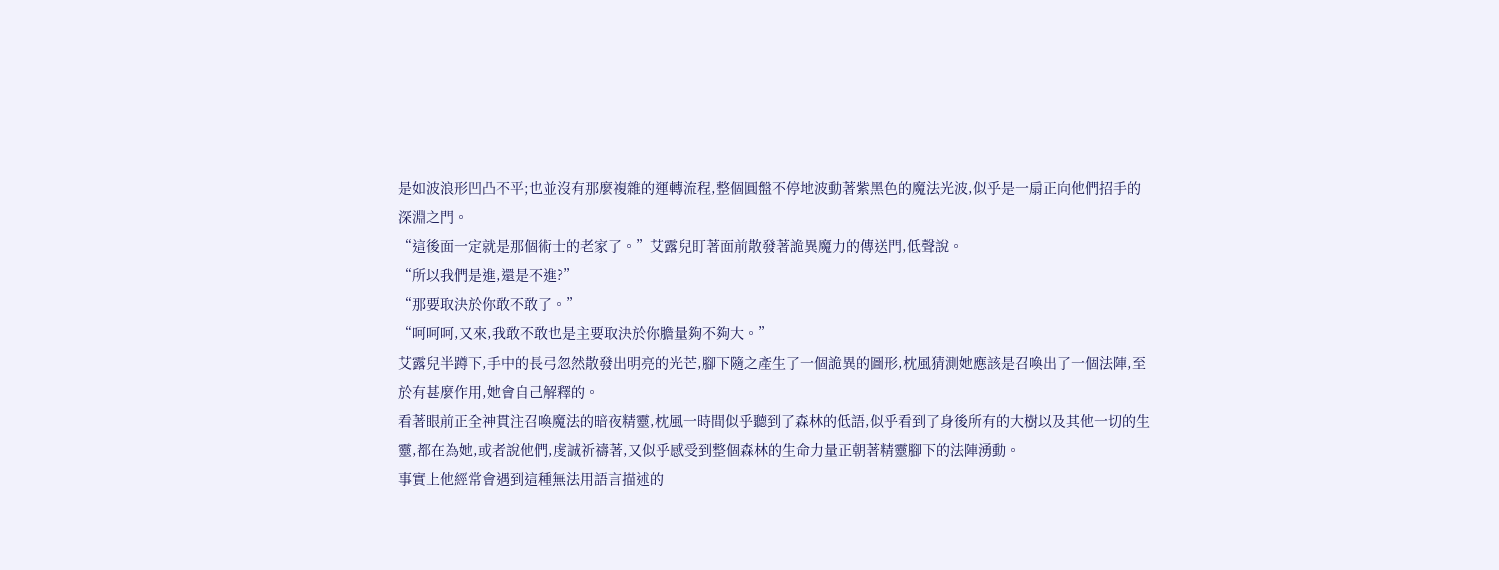是如波浪形凹凸不平;也並沒有那麼複雜的運轉流程,整個圓盤不停地波動著紫黑色的魔法光波,似乎是一扇正向他們招手的深淵之門。
“這後面一定就是那個術士的老家了。”艾露兒盯著面前散發著詭異魔力的傳送門,低聲說。
“所以我們是進,還是不進?”
“那要取決於你敢不敢了。”
“呵呵呵,又來,我敢不敢也是主要取決於你膽量夠不夠大。”
艾露兒半蹲下,手中的長弓忽然散發出明亮的光芒,腳下隨之產生了一個詭異的圖形,枕風猜測她應該是召喚出了一個法陣,至於有甚麼作用,她會自己解釋的。
看著眼前正全神貫注召喚魔法的暗夜精靈,枕風一時間似乎聽到了森林的低語,似乎看到了身後所有的大樹以及其他一切的生靈,都在為她,或者說他們,虔誠祈禱著,又似乎感受到整個森林的生命力量正朝著精靈腳下的法陣湧動。
事實上他經常會遇到這種無法用語言描述的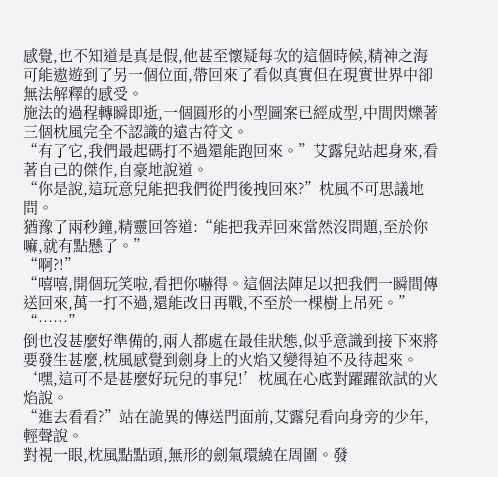感覺,也不知道是真是假,他甚至懷疑每次的這個時候,精神之海可能遨遊到了另一個位面,帶回來了看似真實但在現實世界中卻無法解釋的感受。
施法的過程轉瞬即逝,一個圓形的小型圖案已經成型,中間閃爍著三個枕風完全不認識的遠古符文。
“有了它,我們最起碼打不過還能跑回來。”艾露兒站起身來,看著自己的傑作,自豪地說道。
“你是說,這玩意兒能把我們從門後拽回來?”枕風不可思議地問。
猶豫了兩秒鐘,精靈回答道:“能把我弄回來當然沒問題,至於你嘛,就有點懸了。”
“啊?!”
“嘻嘻,開個玩笑啦,看把你嚇得。這個法陣足以把我們一瞬間傳送回來,萬一打不過,還能改日再戰,不至於一棵樹上吊死。”
“……”
倒也沒甚麼好準備的,兩人都處在最佳狀態,似乎意識到接下來將要發生甚麼,枕風感覺到劍身上的火焰又變得迫不及待起來。
‘嘿,這可不是甚麼好玩兒的事兒!’枕風在心底對躍躍欲試的火焰說。
“進去看看?”站在詭異的傳送門面前,艾露兒看向身旁的少年,輕聲說。
對視一眼,枕風點點頭,無形的劍氣環繞在周圍。發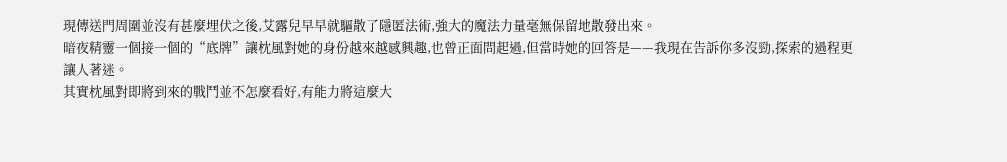現傳送門周圍並沒有甚麼埋伏之後,艾露兒早早就驅散了隱匿法術,強大的魔法力量毫無保留地散發出來。
暗夜精靈一個接一個的“底牌”讓枕風對她的身份越來越感興趣,也曾正面問起過,但當時她的回答是——我現在告訴你多沒勁,探索的過程更讓人著迷。
其實枕風對即將到來的戰鬥並不怎麼看好,有能力將這麼大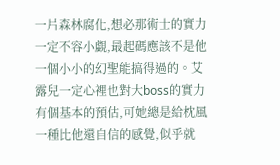一片森林腐化,想必那術士的實力一定不容小覷,最起碼應該不是他一個小小的幻聖能搞得過的。艾露兒一定心裡也對大boss的實力有個基本的預估,可她總是給枕風一種比他還自信的感覺,似乎就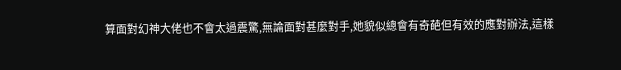算面對幻神大佬也不會太過震驚,無論面對甚麼對手,她貌似總會有奇葩但有效的應對辦法,這樣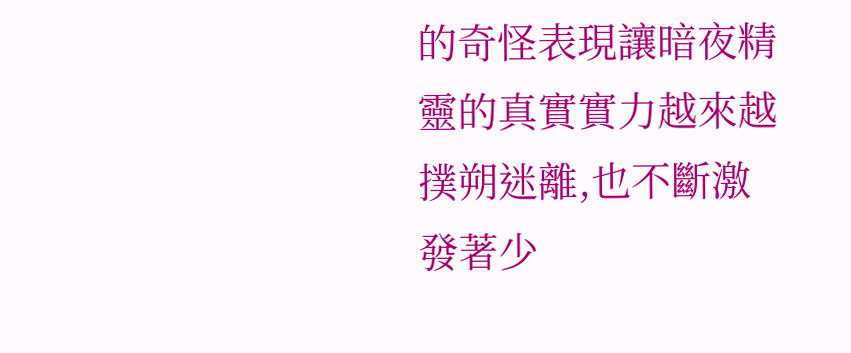的奇怪表現讓暗夜精靈的真實實力越來越撲朔迷離,也不斷激發著少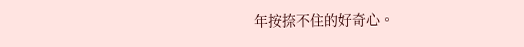年按捺不住的好奇心。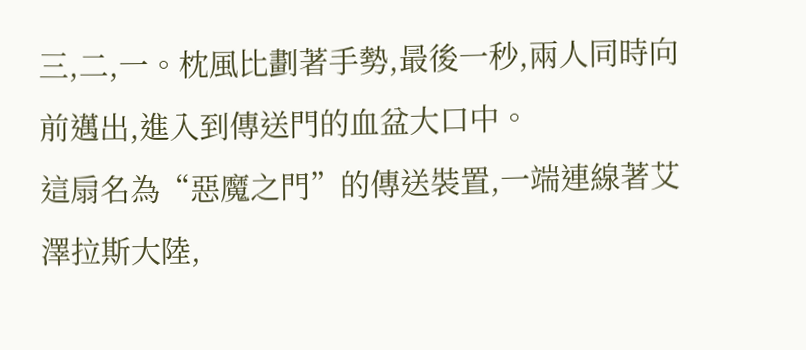三,二,一。枕風比劃著手勢,最後一秒,兩人同時向前邁出,進入到傳送門的血盆大口中。
這扇名為“惡魔之門”的傳送裝置,一端連線著艾澤拉斯大陸,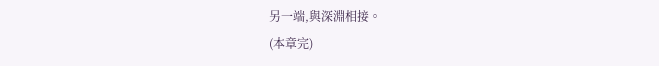另一端,與深淵相接。
(本章完)